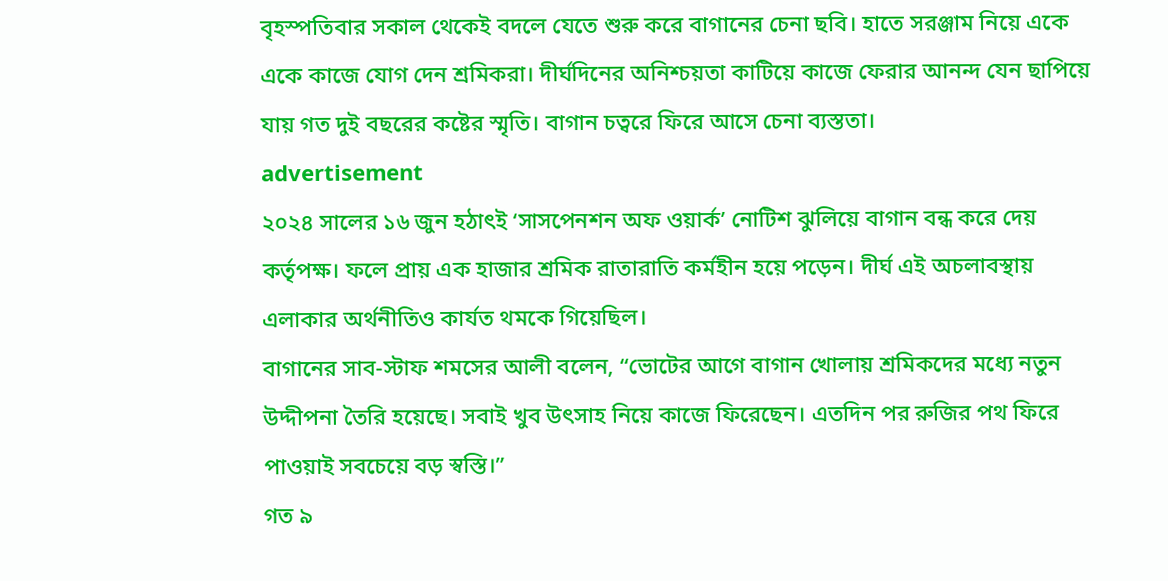বৃহস্পতিবার সকাল থেকেই বদলে যেতে শুরু করে বাগানের চেনা ছবি। হাতে সরঞ্জাম নিয়ে একে একে কাজে যোগ দেন শ্রমিকরা। দীর্ঘদিনের অনিশ্চয়তা কাটিয়ে কাজে ফেরার আনন্দ যেন ছাপিয়ে যায় গত দুই বছরের কষ্টের স্মৃতি। বাগান চত্বরে ফিরে আসে চেনা ব্যস্ততা।
advertisement
২০২৪ সালের ১৬ জুন হঠাৎই ‘সাসপেনশন অফ ওয়ার্ক’ নোটিশ ঝুলিয়ে বাগান বন্ধ করে দেয় কর্তৃপক্ষ। ফলে প্রায় এক হাজার শ্রমিক রাতারাতি কর্মহীন হয়ে পড়েন। দীর্ঘ এই অচলাবস্থায় এলাকার অর্থনীতিও কার্যত থমকে গিয়েছিল।
বাগানের সাব-স্টাফ শমসের আলী বলেন, “ভোটের আগে বাগান খোলায় শ্রমিকদের মধ্যে নতুন উদ্দীপনা তৈরি হয়েছে। সবাই খুব উৎসাহ নিয়ে কাজে ফিরেছেন। এতদিন পর রুজির পথ ফিরে পাওয়াই সবচেয়ে বড় স্বস্তি।”
গত ৯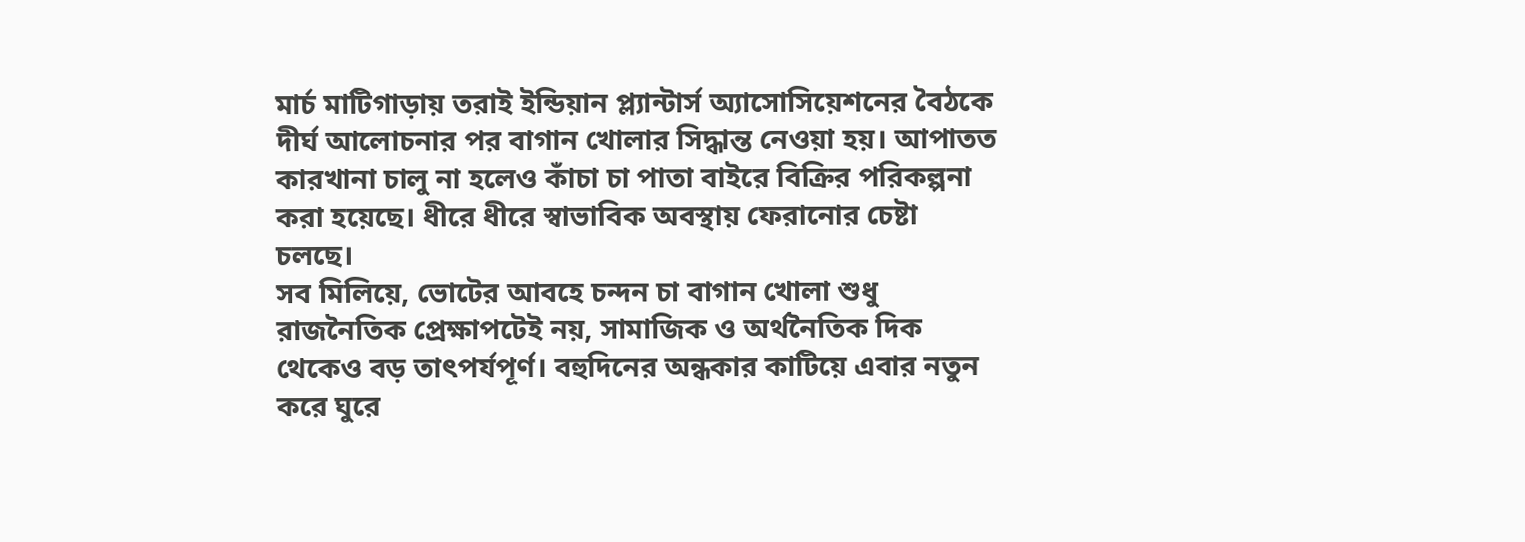মার্চ মাটিগাড়ায় তরাই ইন্ডিয়ান প্ল্যান্টার্স অ্যাসোসিয়েশনের বৈঠকে দীর্ঘ আলোচনার পর বাগান খোলার সিদ্ধান্ত নেওয়া হয়। আপাতত কারখানা চালু না হলেও কাঁচা চা পাতা বাইরে বিক্রির পরিকল্পনা করা হয়েছে। ধীরে ধীরে স্বাভাবিক অবস্থায় ফেরানোর চেষ্টা চলছে।
সব মিলিয়ে, ভোটের আবহে চন্দন চা বাগান খোলা শুধু রাজনৈতিক প্রেক্ষাপটেই নয়, সামাজিক ও অর্থনৈতিক দিক থেকেও বড় তাৎপর্যপূর্ণ। বহুদিনের অন্ধকার কাটিয়ে এবার নতুন করে ঘুরে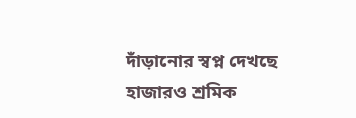দাঁড়ানোর স্বপ্ন দেখছে হাজারও শ্রমিক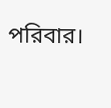পরিবার।